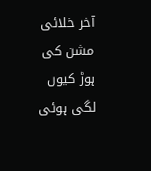آخر خلائی مشن کی ہوڑ کیوں لگی ہوئی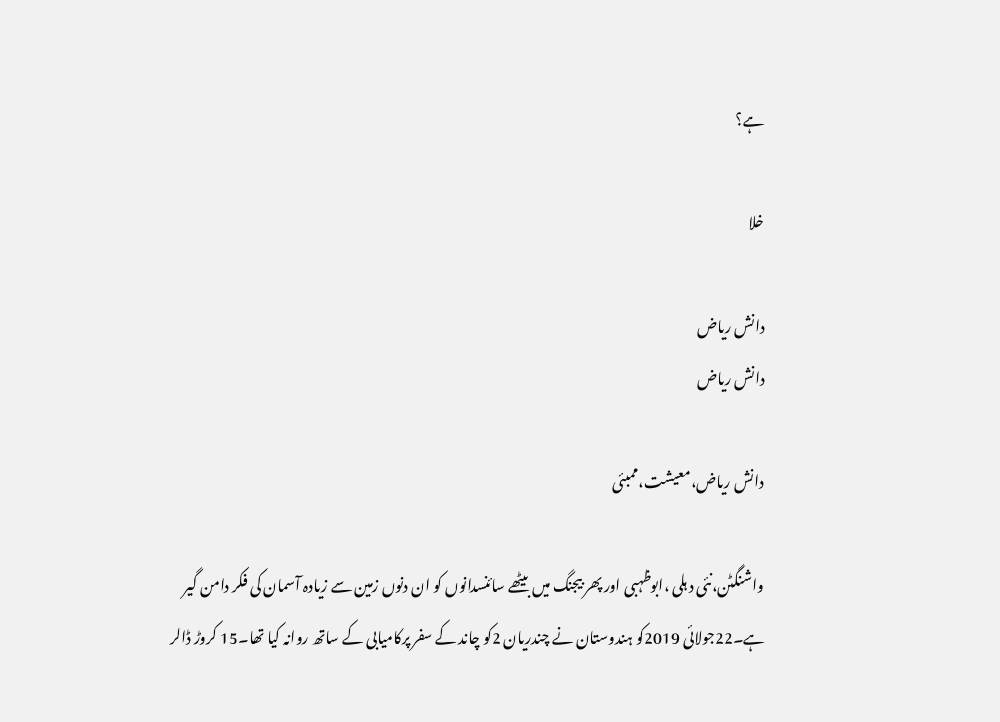ہے؟

خلا

دانش ریاض
دانش ریاض

دانش ریاض،معیشت،ممبئی

واشنگٹن،نئی د ہلی ،ابوظہبی اور پھر بیجنگ میں بیٹھے سائنسدانوں کو ان دنوں زمین سے زیادہ آسمان کی فکر دامن گیر ہے۔22جولائی 2019کو ہندوستان نے چندریان 2کو چاند کے سفر پرکامیابی کے ساتھ روانہ کیا تھا۔15 کروڑ ڈالر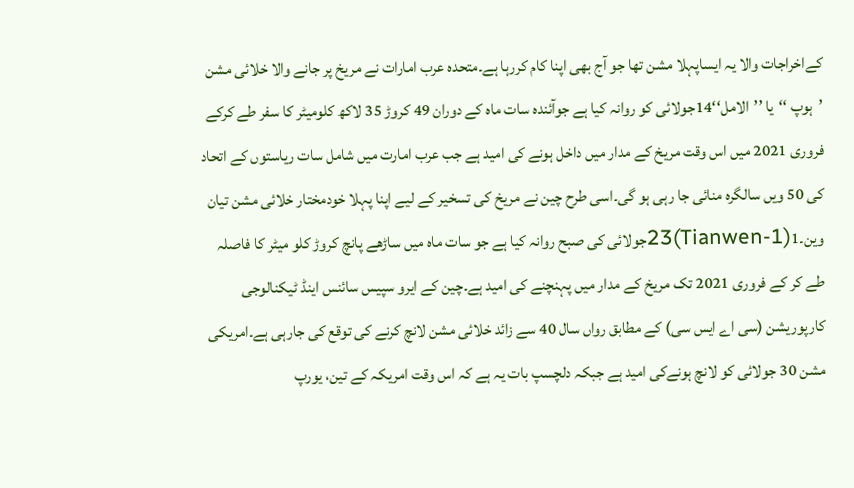کےاخراجات والا یہ ایساپہلا مشن تھا جو آج بھی اپنا کام کررہا ہے۔متحدہ عرب امارات نے مریخ پر جانے والا خلائی مشن ’ہوپ ‘‘یا ’’الامل‘‘14جولائی کو روانہ کیا ہے جوآئندہ سات ماہ کے دوران 49 کروڑ 35 لاکھ کلومیٹر کا سفر طے کرکے فروری 2021 میں اس وقت مریخ کے مدار میں داخل ہونے کی امید ہے جب عرب امارت میں شامل سات ریاستوں کے اتحاد کی 50 ویں سالگرہ منائی جا رہی ہو گی۔اسی طرح چین نے مریخ کی تسخیر کے لیے اپنا پہلا خودمختار خلائی مشن تیان وین۔1(Tianwen-1)23جولائی کی صبح روانہ کیا ہے جو سات ماہ میں ساڑھے پانچ کروڑ کلو میٹر کا فاصلہ طے کر کے فروری 2021 تک مریخ کے مدار میں پہنچنے کی امید ہے۔چین کے ایرو سپیس سائنس اینڈ ٹیکنالوجی کارپوریشن (سی اے ایس سی) کے مطابق رواں سال 40 سے زائد خلائی مشن لانچ کرنے کی توقع کی جارہی ہے۔امریکی مشن 30 جولائی کو لانچ ہونےکی امید ہے جبکہ دلچسپ بات یہ ہے کہ اس وقت امریکہ کے تین، یورپ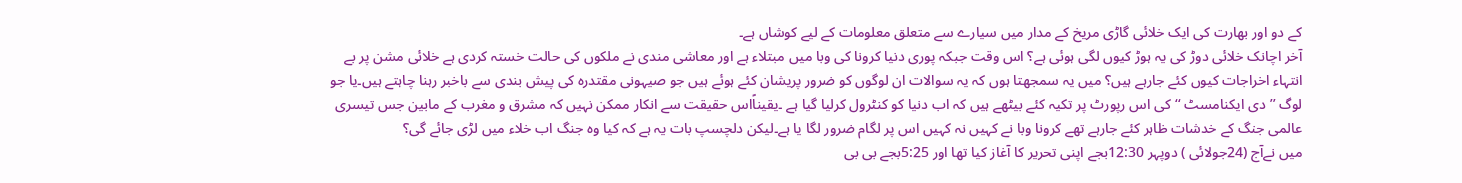کے دو اور بھارت کی ایک خلائی گاڑی مریخ کے مدار میں سیارے سے متعلق معلومات کے لیے کوشاں ہے۔
آخر اچانک خلائی دوڑ کی یہ ہوڑ کیوں لگی ہوئی ہے؟ اس وقت جبکہ پوری دنیا کرونا کی وبا میں مبتلاء ہے اور معاشی مندی نے ملکوں کی حالت خستہ کردی ہے خلائی مشن پر بے انتہاء اخراجات کیوں کئے جارہے ہیں؟ میں یہ سمجھتا ہوں کہ یہ سوالات ان لوگوں کو ضرور پریشان کئے ہوئے ہیں جو صیہونی مقتدرہ کی پیش بندی سے باخبر رہنا چاہتے ہیں۔یا جو لوگ ’’دی ایکنامسٹ ‘‘کی اس رپورٹ پر تکیہ کئے بیٹھے ہیں کہ اب دنیا کو کنٹرول کرلیا گیا ہے ۔یقیناًاس حقیقت سے انکار ممکن نہیں کہ مشرق و مغرب کے مابین جس تیسری عالمی جنگ کے خدشات ظاہر کئے جارہے تھے کرونا وبا نے کہیں نہ کہیں اس پر لگام ضرور لگا یا ہے۔لیکن دلچسپ بات یہ ہے کہ کیا وہ جنگ اب خلاء میں لڑی جائے گی؟
میں نےآج (24جولائی ) دوپہر 12:30بجے اپنی تحریر کا آغاز کیا تھا اور 5:25بجے بی بی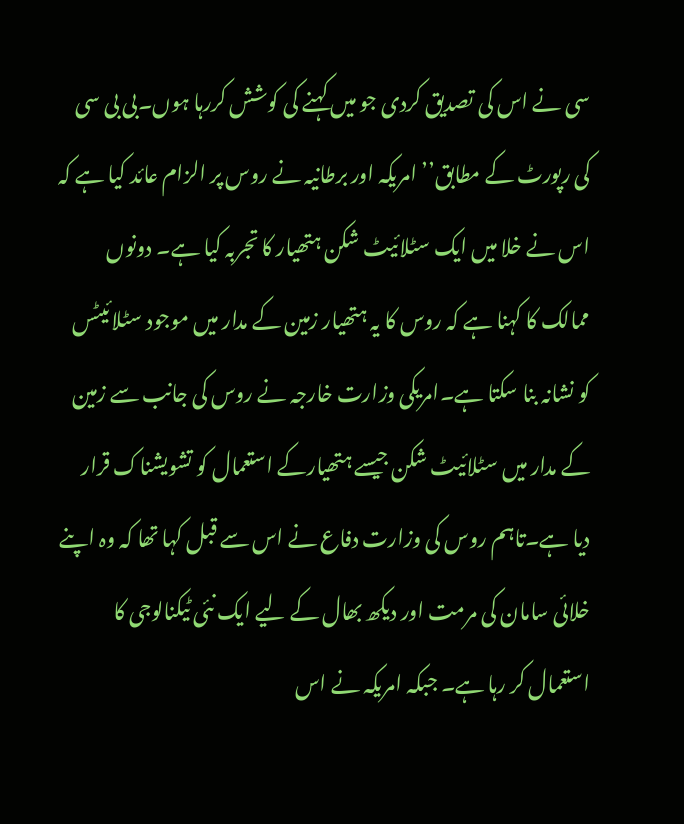سی نے اس کی تصدیق کردی جو میں کہنے کی کوشش کررہا ہوں۔بی بی سی کی رپورٹ کے مطابق’’ امریکہ اور برطانیہ نے روس پر الزام عائد کیا ہے کہ اس نے خلا میں ایک سٹلائیٹ شکن ہتھیار کا تجربہ کیا ہے۔ دونوں ممالک کا کہنا ہے کہ روس کا یہ ہتھیار زمین کے مدار میں موجود سٹلائیٹس کو نشانہ بنا سکتا ہے۔امریکی وزارت خارجہ نے روس کی جانب سے زمین کے مدار میں سٹلائیٹ شکن جیسے ہتھیارکے استعمال کو تشویشناک قرار دیا ہے۔تاہم روس کی وزارت دفاع نے اس سے قبل کہا تھا کہ وہ اپنے خلائی سامان کی مرمت اور دیکھ بھال کے لیے ایک نئی ٹیکنالوجی کا استعمال کر رہا ہے۔ جبکہ امریکہ نے اس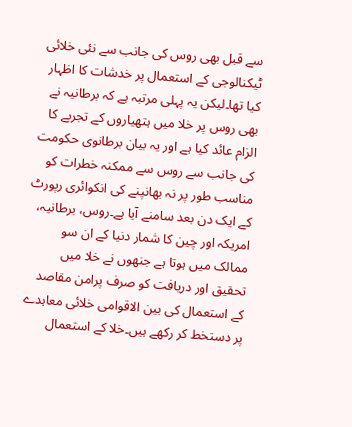سے قبل بھی روس کی جانب سے نئی خلائی ٹیکنالوجی کے استعمال پر خدشات کا اظہار کیا تھا۔لیکن یہ پہلی مرتبہ ہے کہ برطانیہ نے بھی روس پر خلا میں ہتھیاروں کے تجربے کا الزام عائد کیا ہے اور یہ بیان برطانوی حکومت کی جانب سے روس سے ممکنہ خطرات کو مناسب طور پر نہ بھانپنے کی انکوائری رپورٹ کے ایک دن بعد سامنے آیا ہے۔روس، برطانیہ، امریکہ اور چین کا شمار دنیا کے ان سو ممالک میں ہوتا ہے جنھوں نے خلا میں تحقیق اور دریافت کو صرف پرامن مقاصد کے استعمال کی بین الاقوامی خلائی معاہدے پر دستخط کر رکھے ہیں۔خلا کے استعمال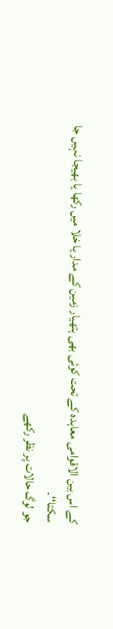کے اس بین الاقوامی معاہدہ کے تحت کوئی بھی ہتھیار زمین کے مدار یا خلا میں رکھا یا بھیجا نہیں جا سکتا‘‘۔
جو لوگ حالات پر نظر رکھے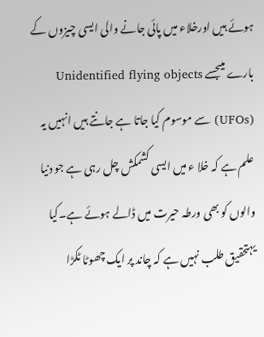ہوئے ہیں اورخلاء میں پائی جانے والی ایسی چیزوں کے بارے میںجسے Unidentified flying objects (UFOs) سے موسوم کیا جاتا ہے جانتے ہیں انہیں یہ علم ہے کہ خلا ء میں ایسی کشمکش چل رہی ہے جو دنیا والوں کو بھی ورطہ حیرت میں ڈالے ہوئے ہے۔کیا یہتحقیق طلب نہیں ہے کہ چاند پر ایک چھوٹا ٹکڑا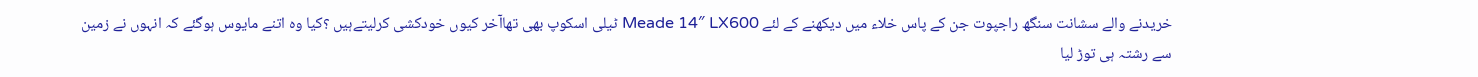خریدنے والے سشانت سنگھ راجپوت جن کے پاس خلاء میں دیکھنے کے لئے Meade 14″ LX600 ٹیلی اسکوپ بھی تھاآخر کیوں خودکشی کرلیتےہیں ؟کیا وہ اتنے مایوس ہوگئے کہ انہوں نے زمین سے رشتہ ہی توڑ لیا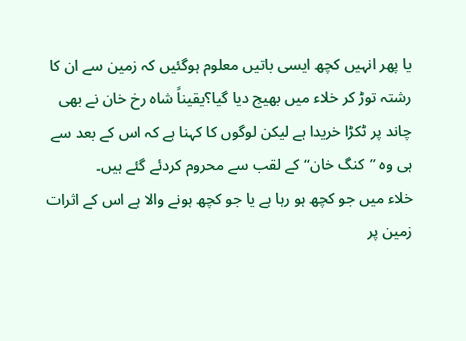یا پھر انہیں کچھ ایسی باتیں معلوم ہوگئیں کہ زمین سے ان کا رشتہ توڑ کر خلاء میں بھیج دیا گیا؟یقیناً شاہ رخ خان نے بھی چاند پر ٹکڑا خریدا ہے لیکن لوگوں کا کہنا ہے کہ اس کے بعد سے ہی وہ ’’کنگ خان‘‘کے لقب سے محروم کردئے گئے ہیں۔
خلاء میں جو کچھ ہو رہا ہے یا جو کچھ ہونے والا ہے اس کے اثرات زمین پر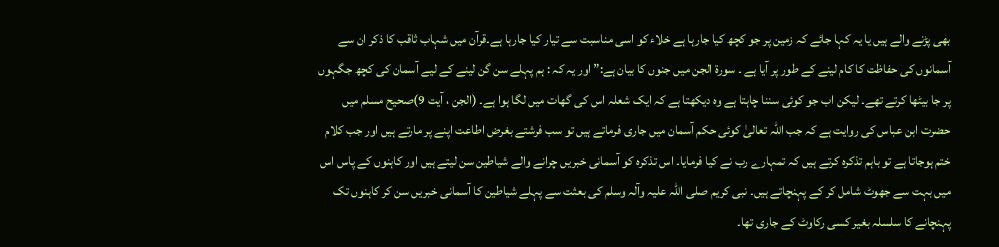بھی پڑنے والے ہیں یا یہ کہا جائے کہ زمین پر جو کچھ کیا جارہا ہے خلاء کو اسی مناسبت سے تیار کیا جارہا ہے۔قرآن میں شہاب ثاقب کا ذکر ان سے آسمانوں کی حفاظت کا کام لینے کے طور پر آیا ہے ۔ سورۃ الجن میں جنوں کا بیان ہے:”اور یہ کہ : ہم پہلے سن گن لینے کے لیے آسمان کی کچھ جگہوں پر جا بیٹھا کرتے تھے۔ لیکن اب جو کوئی سننا چاہتا ہے وہ دیکھتا ہے کہ ایک شعلہ اس کی گھات میں لگا ہوا ہے۔ (الجن ، آیت 9)صحیح مسلم میں حضرت ابن عباس کی روایت ہے کہ جب اللہ تعالیٰ کوئی حکم آسمان میں جاری فرماتے ہیں تو سب فرشتے بغرض اطاعت اپنے پر مارتے ہیں اور جب کلام ختم ہوجاتا ہے تو باہم تذکرہ کرتے ہیں کہ تمہارے رب نے کیا فرمایا۔ اس تذکرہ کو آسمانی خبریں چرانے والے شیاطین سن لیتے ہیں اور کاہنوں کے پاس اس میں بہت سے جھوٹ شامل کر کے پہنچاتے ہیں۔ نبی کریم صلی اللہ علیہ وآلہ وسلم کی بعثت سے پہلے شیاطین کا آسمانی خبریں سن کر کاہنوں تک پہنچانے کا سلسلہ بغیر کسی رکاوٹ کے جاری تھا۔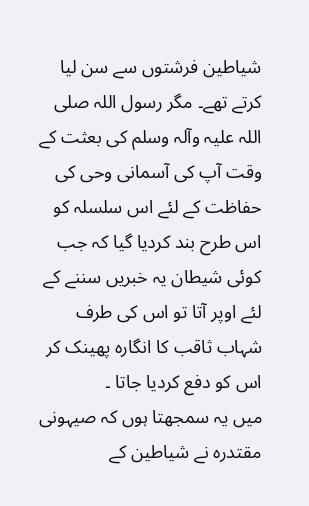شیاطین فرشتوں سے سن لیا کرتے تھے۔ مگر رسول اللہ صلی اللہ علیہ وآلہ وسلم کی بعثت کے وقت آپ کی آسمانی وحی کی حفاظت کے لئے اس سلسلہ کو اس طرح بند کردیا گیا کہ جب کوئی شیطان یہ خبریں سننے کے لئے اوپر آتا تو اس کی طرف شہاب ثاقب کا انگارہ پھینک کر اس کو دفع کردیا جاتا ۔
میں یہ سمجھتا ہوں کہ صیہونی مقتدرہ نے شیاطین کے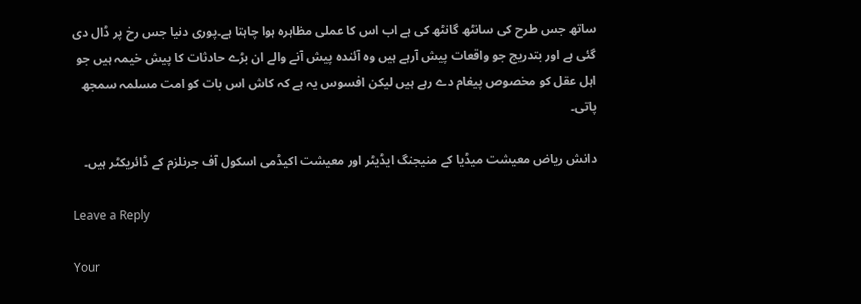ساتھ جس طرح کی سانٹھ گانٹھ کی ہے اب اس کا عملی مظاہرہ ہوا چاہتا ہے۔پوری دنیا جس رخ پر ڈال دی گئی ہے اور بتدریج جو واقعات پیش آرہے ہیں وہ آئندہ پیش آنے والے ان بڑے حادثات کا پیش خیمہ ہیں جو اہل عقل کو مخصوص پیغام دے رہے ہیں لیکن افسوس یہ ہے کہ کاش اس بات کو امت مسلمہ سمجھ پاتی۔

دانش ریاض معیشت میڈیا کے منیجنگ ایڈیٹر اور معیشت اکیڈمی اسکول آف جرنلزم کے ڈائریکٹر ہیں۔

Leave a Reply

Your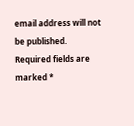email address will not be published. Required fields are marked *